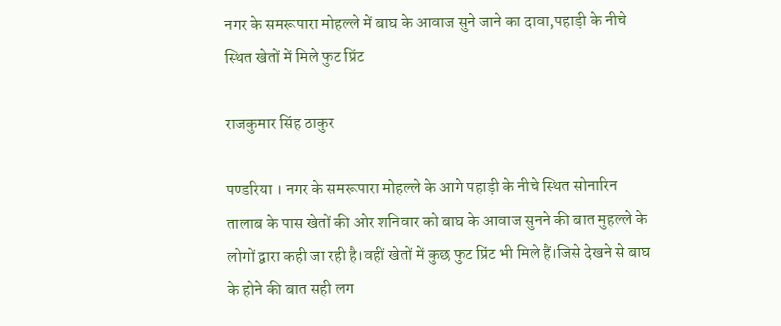नगर के समरूपारा मोहल्ले में बाघ के आवाज सुने जाने का दावा,पहाड़ी के नीचे स्थित खेतों में मिले फुट प्रिंट

राजकुमार सिंह ठाकुर

पण्डरिया । नगर के समरूपारा मोहल्ले के आगे पहाड़ी के नीचे स्थित सोनारिन तालाब के पास खेतों की ओर शनिवार को बाघ के आवाज सुनने की बात मुहल्ले के लोगों द्वारा कही जा रही है।वहीं खेतों में कुछ फुट प्रिंट भी मिले हैं।जिसे देखने से बाघ के होने की बात सही लग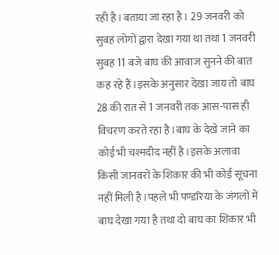रही है।बताया जा रहा है। 29 जनवरी को सुबह लोगों द्वारा देखा गया था तथा 1 जनवरी सुबह 11 बजे बाघ की आवाज सुनने की बात कह रहे हैं।इसके अनुसार देखा जाय तो बाघ 28 की रात से 1 जनवरी तक आस-पास ही विचरण करते रहा है।बाघ के देखे जाने का कोई भी चश्मदीद नहीं है।इसके अलावा किसी जानवरों के शिकार की भी कोई सूचना नहीं मिली है।पहले भी पण्डरिया के जंगलों में बाघ देखा गया है तथा दो बाघ का शिकार भी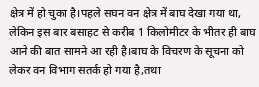क्षेत्र में हो चुका है।पहले सघन वन क्षेत्र में बाघ देखा गया था, लेकिन इस बार बसाहट से करीब 1 किलोमीटर के भीतर ही बाघ आने की बात सामने आ रही है।बाघ के विचरण के सूचना को लेकर वन विभाग सतर्क हो गया है,तथा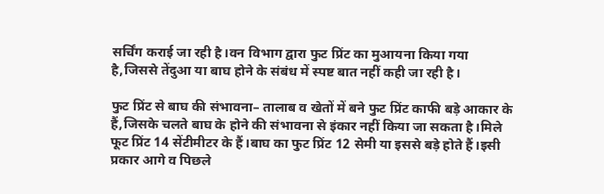सर्चिंग कराई जा रही है।वन विभाग द्वारा फुट प्रिंट का मुआयना किया गया है,जिससे तेंदुआ या बाघ होने के संबंध में स्पष्ट बात नहीं कही जा रही है।

फुट प्रिंट से बाघ की संभावना– तालाब व खेतों में बने फुट प्रिंट काफी बड़े आकार के हैं,जिसके चलते बाघ के होने की संभावना से इंकार नहीं किया जा सकता है।मिले फूट प्रिंट 14 सेंटीमीटर के हैं।बाघ का फुट प्रिंट 12 सेमी या इससे बड़े होते हैं।इसी प्रकार आगे व पिछले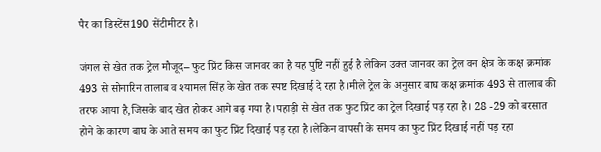पैर का डिस्टेंस190 सेंटीमीटर है।

जंगल से खेत तक ट्रेल मौजूद– फुट प्रिंट किस जानवर का है यह पुष्टि नहीं हुई है लेकिन उक्त जानवर का ट्रेल वन क्षेत्र के कक्ष क्रमांक 493 से सोनारिन तालाब व श्यामल सिंह के खेत तक स्पष्ट दिखाई दे रहा है।मीले ट्रेल के अनुसार बाघ कक्ष क्रमांक 493 से तालाब की तरफ आया है,जिसके बाद खेत होकर आगे बढ़ गया है।पहाड़ी से खेत तक फुट प्रिंट का ट्रेल दिखाई पड़ रहा है। 28 -29 को बरसात होने के कारण बाघ के आते समय का फुट प्रिंट दिखाई पड़ रहा है।लेकिन वापसी के समय का फुट प्रिंट दिखाई नहीं पड़ रहा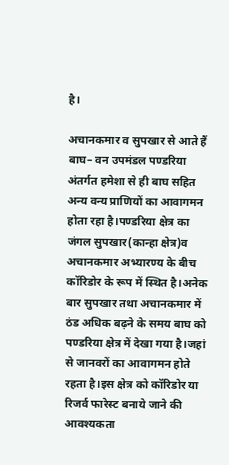है।

अचानकमार व सुपखार से आते हैं बाघ– वन उपमंडल पण्डरिया अंतर्गत हमेशा से ही बाघ सहित अन्य वन्य प्राणियों का आवागमन होता रहा है।पण्डरिया क्षेत्र का जंगल सुपखार(कान्हा क्षेत्र)व अचानकमार अभ्यारण्य के बीच कॉरिडोर के रूप में स्थित है।अनेक बार सुपखार तथा अचानकमार में ठंड अधिक बढ़ने के समय बाघ को पण्डरिया क्षेत्र में देखा गया है।जहां से जानवरों का आवागमन होते रहता है।इस क्षेत्र को कॉरिडोर या रिजर्व फारेस्ट बनाये जाने की आवश्यकता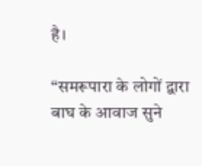है।

“समरूपारा के लोगों द्वारा बाघ के आवाज सुने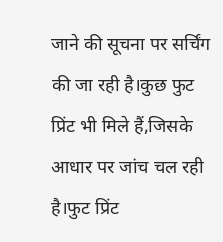जाने की सूचना पर सर्चिंग की जा रही है।कुछ फुट प्रिंट भी मिले हैं,जिसके आधार पर जांच चल रही है।फुट प्रिंट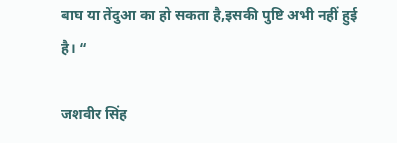बाघ या तेंदुआ का हो सकता है,इसकी पुष्टि अभी नहीं हुई है। “

जशवीर सिंह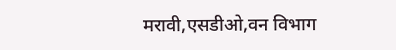मरावी,एसडीओ,वन विभाग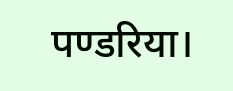पण्डरिया।